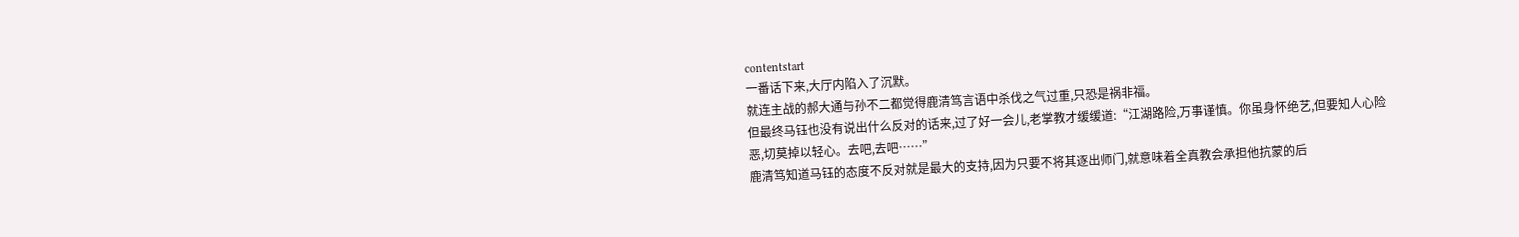contentstart
一番话下来,大厅内陷入了沉默。
就连主战的郝大通与孙不二都觉得鹿清笃言语中杀伐之气过重,只恐是祸非福。
但最终马钰也没有说出什么反对的话来,过了好一会儿,老掌教才缓缓道:“江湖路险,万事谨慎。你虽身怀绝艺,但要知人心险恶,切莫掉以轻心。去吧,去吧……”
鹿清笃知道马钰的态度不反对就是最大的支持,因为只要不将其逐出师门,就意味着全真教会承担他抗蒙的后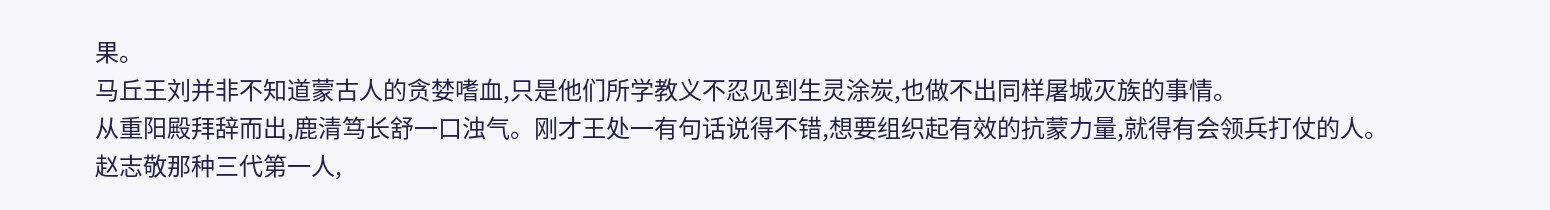果。
马丘王刘并非不知道蒙古人的贪婪嗜血,只是他们所学教义不忍见到生灵涂炭,也做不出同样屠城灭族的事情。
从重阳殿拜辞而出,鹿清笃长舒一口浊气。刚才王处一有句话说得不错,想要组织起有效的抗蒙力量,就得有会领兵打仗的人。
赵志敬那种三代第一人,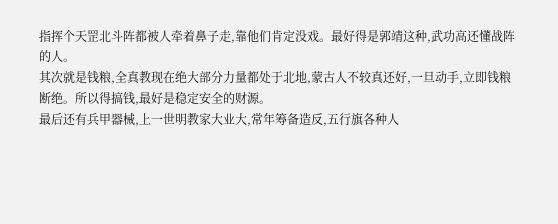指挥个天罡北斗阵都被人牵着鼻子走,靠他们肯定没戏。最好得是郭靖这种,武功高还懂战阵的人。
其次就是钱粮,全真教现在绝大部分力量都处于北地,蒙古人不较真还好,一旦动手,立即钱粮断绝。所以得搞钱,最好是稳定安全的财源。
最后还有兵甲器械,上一世明教家大业大,常年筹备造反,五行旗各种人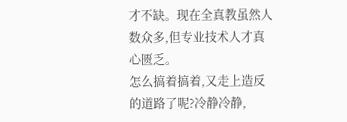才不缺。现在全真教虽然人数众多,但专业技术人才真心匮乏。
怎么搞着搞着,又走上造反的道路了呢?冷静冷静,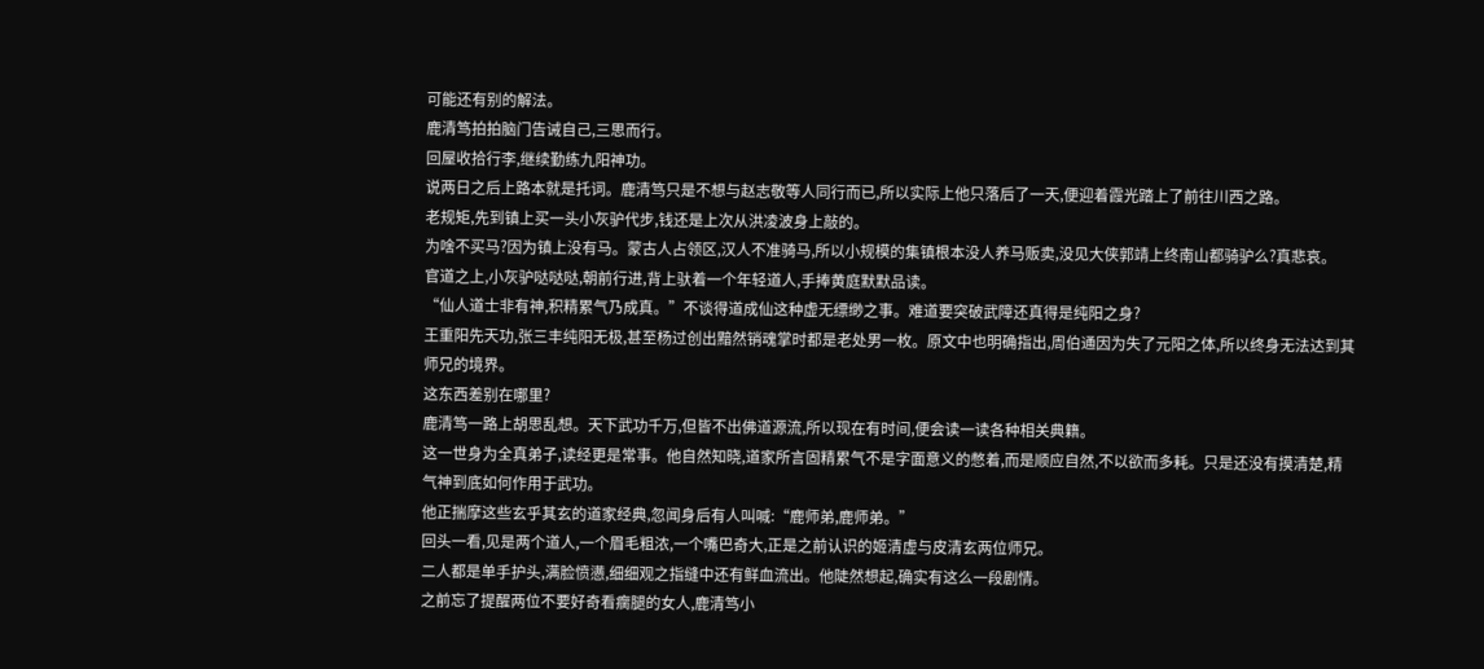可能还有别的解法。
鹿清笃拍拍脑门告诫自己,三思而行。
回屋收拾行李,继续勤练九阳神功。
说两日之后上路本就是托词。鹿清笃只是不想与赵志敬等人同行而已,所以实际上他只落后了一天,便迎着霞光踏上了前往川西之路。
老规矩,先到镇上买一头小灰驴代步,钱还是上次从洪凌波身上敲的。
为啥不买马?因为镇上没有马。蒙古人占领区,汉人不准骑马,所以小规模的集镇根本没人养马贩卖,没见大侠郭靖上终南山都骑驴么?真悲哀。
官道之上,小灰驴哒哒哒,朝前行进,背上驮着一个年轻道人,手捧黄庭默默品读。
“仙人道士非有神,积精累气乃成真。”不谈得道成仙这种虚无缥缈之事。难道要突破武障还真得是纯阳之身?
王重阳先天功,张三丰纯阳无极,甚至杨过创出黯然销魂掌时都是老处男一枚。原文中也明确指出,周伯通因为失了元阳之体,所以终身无法达到其师兄的境界。
这东西差别在哪里?
鹿清笃一路上胡思乱想。天下武功千万,但皆不出佛道源流,所以现在有时间,便会读一读各种相关典籍。
这一世身为全真弟子,读经更是常事。他自然知晓,道家所言固精累气不是字面意义的憋着,而是顺应自然,不以欲而多耗。只是还没有摸清楚,精气神到底如何作用于武功。
他正揣摩这些玄乎其玄的道家经典,忽闻身后有人叫喊:“鹿师弟,鹿师弟。”
回头一看,见是两个道人,一个眉毛粗浓,一个嘴巴奇大,正是之前认识的姬清虚与皮清玄两位师兄。
二人都是单手护头,满脸愤懑,细细观之指缝中还有鲜血流出。他陡然想起,确实有这么一段剧情。
之前忘了提醒两位不要好奇看瘸腿的女人,鹿清笃小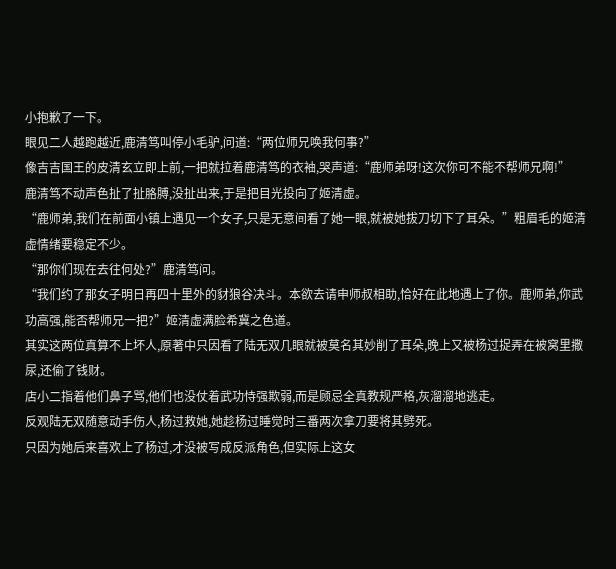小抱歉了一下。
眼见二人越跑越近,鹿清笃叫停小毛驴,问道:“两位师兄唤我何事?”
像吉吉国王的皮清玄立即上前,一把就拉着鹿清笃的衣袖,哭声道:“鹿师弟呀!这次你可不能不帮师兄啊!”
鹿清笃不动声色扯了扯胳膊,没扯出来,于是把目光投向了姬清虚。
“鹿师弟,我们在前面小镇上遇见一个女子,只是无意间看了她一眼,就被她拔刀切下了耳朵。”粗眉毛的姬清虚情绪要稳定不少。
“那你们现在去往何处?”鹿清笃问。
“我们约了那女子明日再四十里外的豺狼谷决斗。本欲去请申师叔相助,恰好在此地遇上了你。鹿师弟,你武功高强,能否帮师兄一把?”姬清虚满脸希冀之色道。
其实这两位真算不上坏人,原著中只因看了陆无双几眼就被莫名其妙削了耳朵,晚上又被杨过捉弄在被窝里撒尿,还偷了钱财。
店小二指着他们鼻子骂,他们也没仗着武功恃强欺弱,而是顾忌全真教规严格,灰溜溜地逃走。
反观陆无双随意动手伤人,杨过救她,她趁杨过睡觉时三番两次拿刀要将其劈死。
只因为她后来喜欢上了杨过,才没被写成反派角色,但实际上这女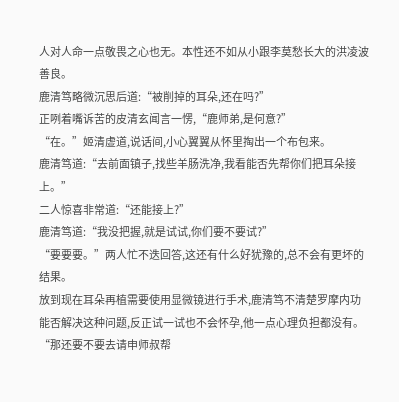人对人命一点敬畏之心也无。本性还不如从小跟李莫愁长大的洪凌波善良。
鹿清笃略微沉思后道:“被削掉的耳朵,还在吗?”
正咧着嘴诉苦的皮清玄闻言一愣,“鹿师弟,是何意?”
“在。”姬清虚道,说话间,小心翼翼从怀里掏出一个布包来。
鹿清笃道:“去前面镇子,找些羊肠洗净,我看能否先帮你们把耳朵接上。”
二人惊喜非常道:“还能接上?”
鹿清笃道:“我没把握,就是试试,你们要不要试?”
“要要要。”两人忙不迭回答,这还有什么好犹豫的,总不会有更坏的结果。
放到现在耳朵再植需要使用显微镜进行手术,鹿清笃不清楚罗摩内功能否解决这种问题,反正试一试也不会怀孕,他一点心理负担都没有。
“那还要不要去请申师叔帮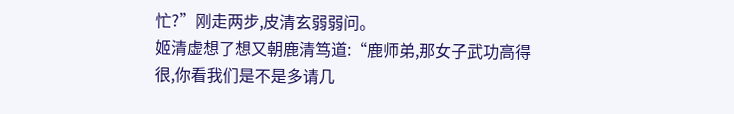忙?”刚走两步,皮清玄弱弱问。
姬清虚想了想又朝鹿清笃道:“鹿师弟,那女子武功高得很,你看我们是不是多请几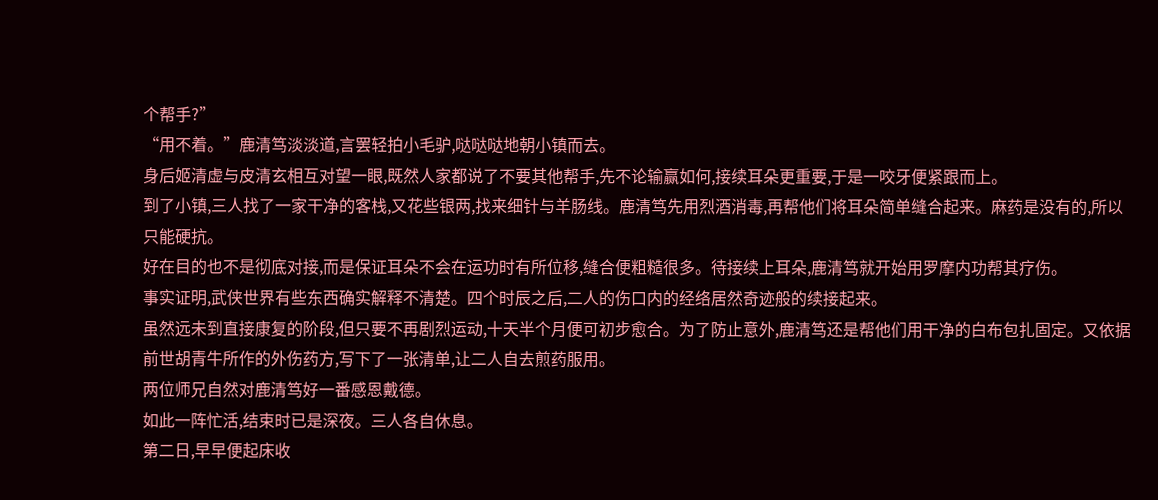个帮手?”
“用不着。”鹿清笃淡淡道,言罢轻拍小毛驴,哒哒哒地朝小镇而去。
身后姬清虚与皮清玄相互对望一眼,既然人家都说了不要其他帮手,先不论输赢如何,接续耳朵更重要,于是一咬牙便紧跟而上。
到了小镇,三人找了一家干净的客栈,又花些银两,找来细针与羊肠线。鹿清笃先用烈酒消毒,再帮他们将耳朵简单缝合起来。麻药是没有的,所以只能硬抗。
好在目的也不是彻底对接,而是保证耳朵不会在运功时有所位移,缝合便粗糙很多。待接续上耳朵,鹿清笃就开始用罗摩内功帮其疗伤。
事实证明,武侠世界有些东西确实解释不清楚。四个时辰之后,二人的伤口内的经络居然奇迹般的续接起来。
虽然远未到直接康复的阶段,但只要不再剧烈运动,十天半个月便可初步愈合。为了防止意外,鹿清笃还是帮他们用干净的白布包扎固定。又依据前世胡青牛所作的外伤药方,写下了一张清单,让二人自去煎药服用。
两位师兄自然对鹿清笃好一番感恩戴德。
如此一阵忙活,结束时已是深夜。三人各自休息。
第二日,早早便起床收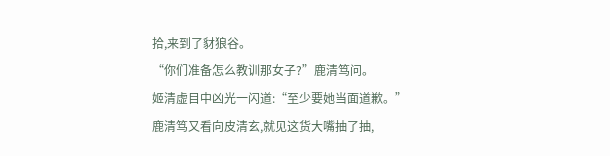拾,来到了豺狼谷。
“你们准备怎么教训那女子?”鹿清笃问。
姬清虚目中凶光一闪道:“至少要她当面道歉。”
鹿清笃又看向皮清玄,就见这货大嘴抽了抽,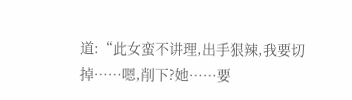道:“此女蛮不讲理,出手狠辣,我要切掉……嗯,削下?她……要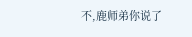不,鹿师弟你说了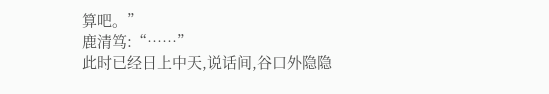算吧。”
鹿清笃:“……”
此时已经日上中天,说话间,谷口外隐隐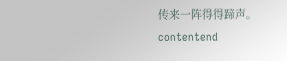传来一阵得得蹄声。
contentend